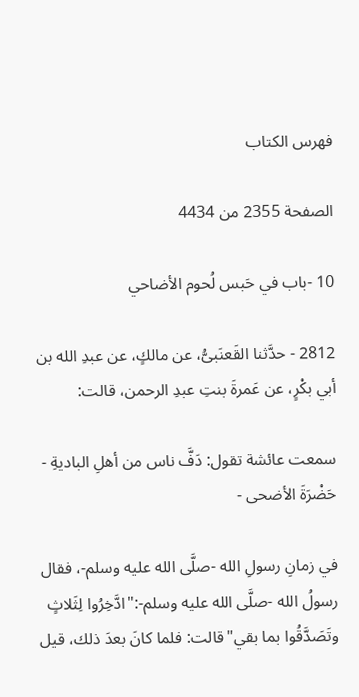فهرس الكتاب

الصفحة 2355 من 4434

10 -باب في حَبس لُحوم الأضاحي

2812 - حدَّثنا القَعنَبىُّ، عن مالكٍ، عن عبدِ الله بن أبي بكْرٍ، عن عَمرةَ بنتِ عبدِ الرحمن، قالت:

سمعت عائشة تقول: دَفَّ ناس من أهلِ الباديةِ - حَضْرَةَ الأضحى -

في زمانِ رسولِ الله -صلَّى الله عليه وسلم-، فقال رسولُ الله -صلَّى الله عليه وسلم-:"ادَّخِرُوا لِثَلاثٍ وتَصَدَّقُوا بما بقي"قالت: فلما كانَ بعدَ ذلك، قيل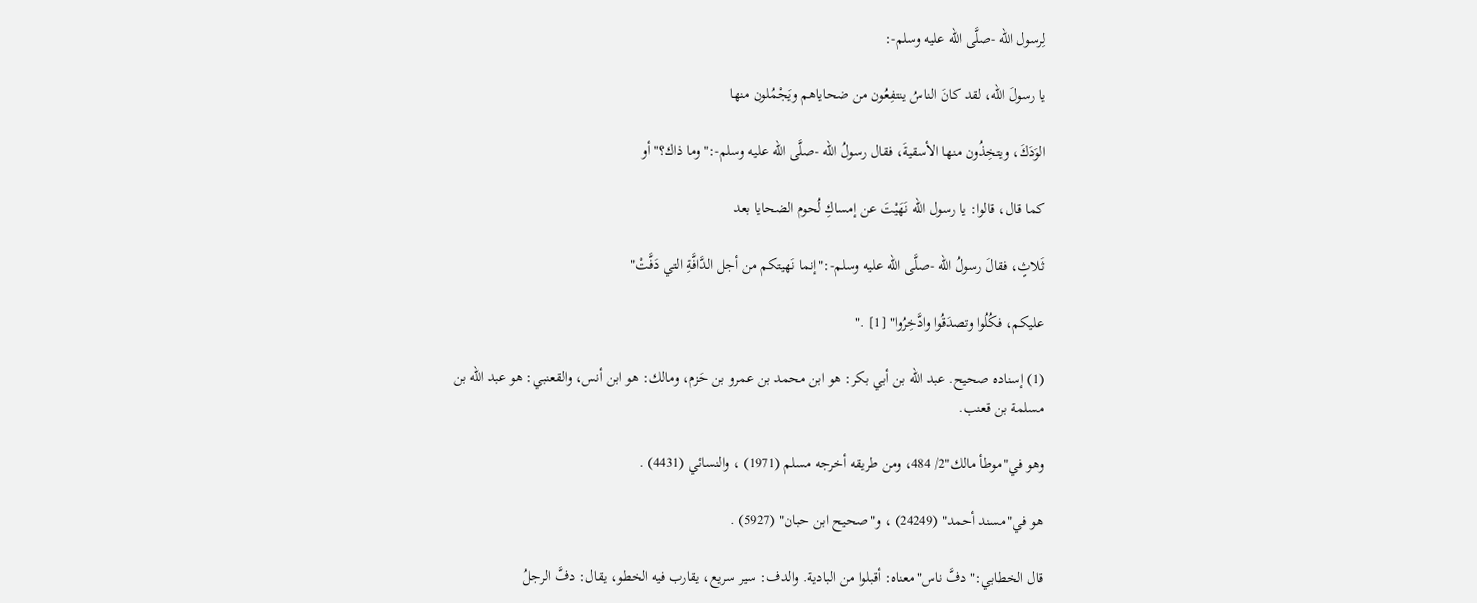لِرسول الله -صلَّى الله عليه وسلم-:

يا رسولَ الله، لقد كانَ الناسُ ينتفِعُون من ضحاياهم ويَجْمُلون منها

الوَدَكَ، ويتخِذُون منها الأسقيةَ، فقال رسولُ الله -صلَّى الله عليه وسلم-:"وما ذاك؟"أو

كما قال، قالوا: يا رسول الله نَهَيْتَ عن إمساكِ لُحوم الضحايا بعد

ثَلاثٍ، فقالَ رسولُ الله -صلَّى الله عليه وسلم-:"إنما نَهيتكم من أجل الدَّافَّةِ التي دَفَّتْ"

عليكم، فكُلُوا وتصدَقُوا وادَّخِرُوا" [1] ."

(1) إسناده صحيح. عبد الله بن أبي بكر: هو ابن محمد بن عمرو بن حَزم، ومالك: هو ابن أنس، والقعنبي: هو عبد الله بن مسلمة بن قعنب.

وهو في"موطأ مالك"2/ 484، ومن طريقه أخرجه مسلم (1971) ، والنسائي (4431) .

هو في"مسند أحمد" (24249) ، و"صحيح ابن حبان" (5927) .

قال الخطابي:"دفَّ ناس"معناه: أقبلوا من البادية. والدف: سير سريع، يقارب فيه الخطو، يقال: دفَّ الرجلُ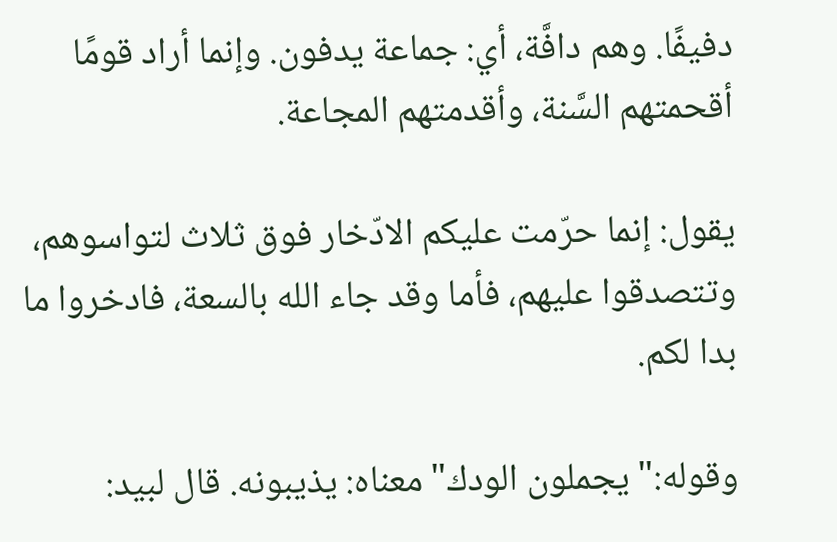دفيفًا. وهم دافَّة، أي: جماعة يدفون. وإنما أراد قومًا أقحمتهم السَّنة، وأقدمتهم المجاعة.

يقول: إنما حرّمت عليكم الادّخار فوق ثلاث لتواسوهم، وتتصدقوا عليهم، فأما وقد جاء الله بالسعة، فادخروا ما بدا لكم.

وقوله:"يجملون الودك"معناه: يذيبونه. قال لبيد: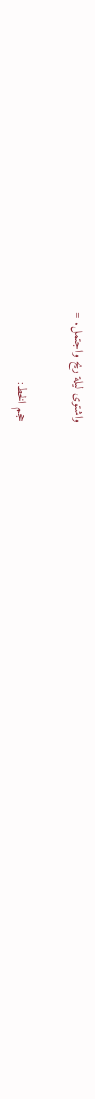واشتوى ليلة ريح واجتمل. =

حجم الخط: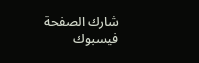شارك الصفحة
فيسبوك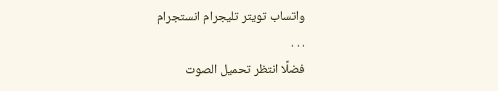واتساب تويتر تليجرام انستجرام
. . .
فضلًا انتظر تحميل الصوت